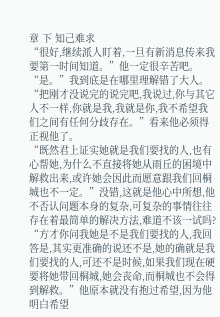章 下 知己难求
“很好,继续派人盯着,一旦有新消息传来我要第一时间知道。”他一定很辛苦吧。
“是。”我到底是在哪里理解错了大人。
“把刚才没说完的说完吧,我说过,你与其它人不一样,你就是我,我就是你,我不希望我们之间有任何分歧存在。”看来他必须得正视他了。
“既然君上证实她就是我们要找的人,也有心帮她,为什么不直接将她从雨丘的困境中解救出来,或许她会因此而愿意跟我们回桐城也不一定。”没错,这就是他心中所想,他不否认问题本身的复杂,可复杂的事情往往存在着最简单的解决方法,难道不该一试吗?
“方才你问我她是不是我们要找的人,我回答是,其实更准确的说还不是,她的确就是我们要找的人,可还不是时候,如果我们现在硬要将她带回桐城,她会丧命,而桐城也不会得到解救。”他原本就没有抱过希望,因为他明白希望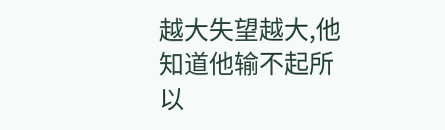越大失望越大,他知道他输不起所以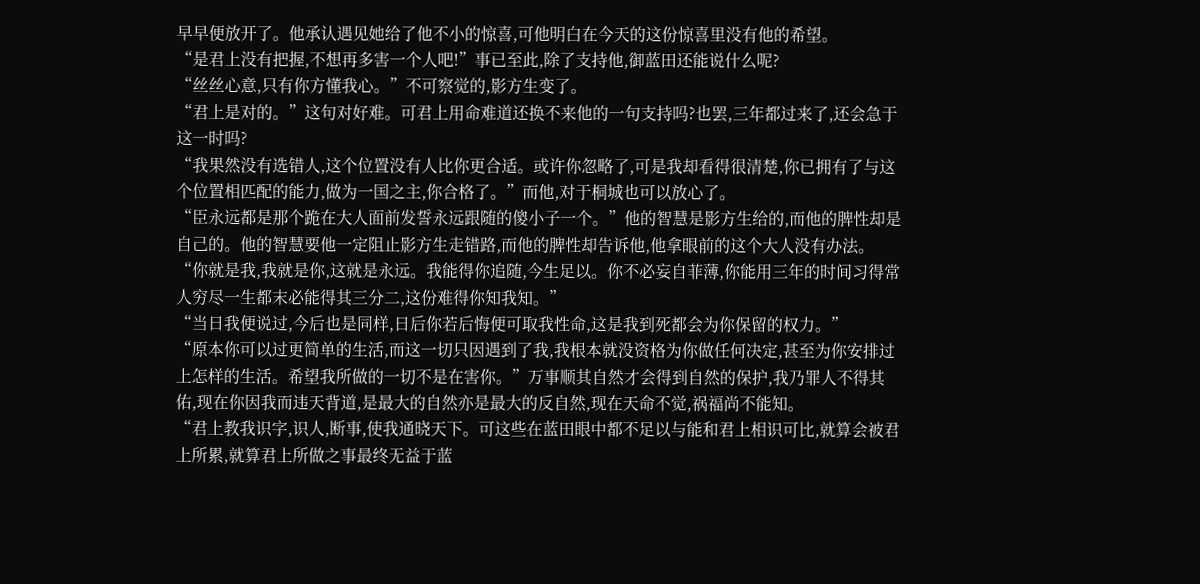早早便放开了。他承认遇见她给了他不小的惊喜,可他明白在今天的这份惊喜里没有他的希望。
“是君上没有把握,不想再多害一个人吧!”事已至此,除了支持他,御蓝田还能说什么呢?
“丝丝心意,只有你方懂我心。”不可察觉的,影方生变了。
“君上是对的。”这句对好难。可君上用命难道还换不来他的一句支持吗?也罢,三年都过来了,还会急于这一时吗?
“我果然没有选错人,这个位置没有人比你更合适。或许你忽略了,可是我却看得很清楚,你已拥有了与这个位置相匹配的能力,做为一国之主,你合格了。”而他,对于桐城也可以放心了。
“臣永远都是那个跪在大人面前发誓永远跟随的傻小子一个。”他的智慧是影方生给的,而他的脾性却是自己的。他的智慧要他一定阻止影方生走错路,而他的脾性却告诉他,他拿眼前的这个大人没有办法。
“你就是我,我就是你,这就是永远。我能得你追随,今生足以。你不必妄自菲薄,你能用三年的时间习得常人穷尽一生都末必能得其三分二,这份难得你知我知。”
“当日我便说过,今后也是同样,日后你若后悔便可取我性命,这是我到死都会为你保留的权力。”
“原本你可以过更简单的生活,而这一切只因遇到了我,我根本就没资格为你做任何决定,甚至为你安排过上怎样的生活。希望我所做的一切不是在害你。”万事顺其自然才会得到自然的保护,我乃罪人不得其佑,现在你因我而违天背道,是最大的自然亦是最大的反自然,现在天命不觉,祸福尚不能知。
“君上教我识字,识人,断事,使我通晓天下。可这些在蓝田眼中都不足以与能和君上相识可比,就算会被君上所累,就算君上所做之事最终无益于蓝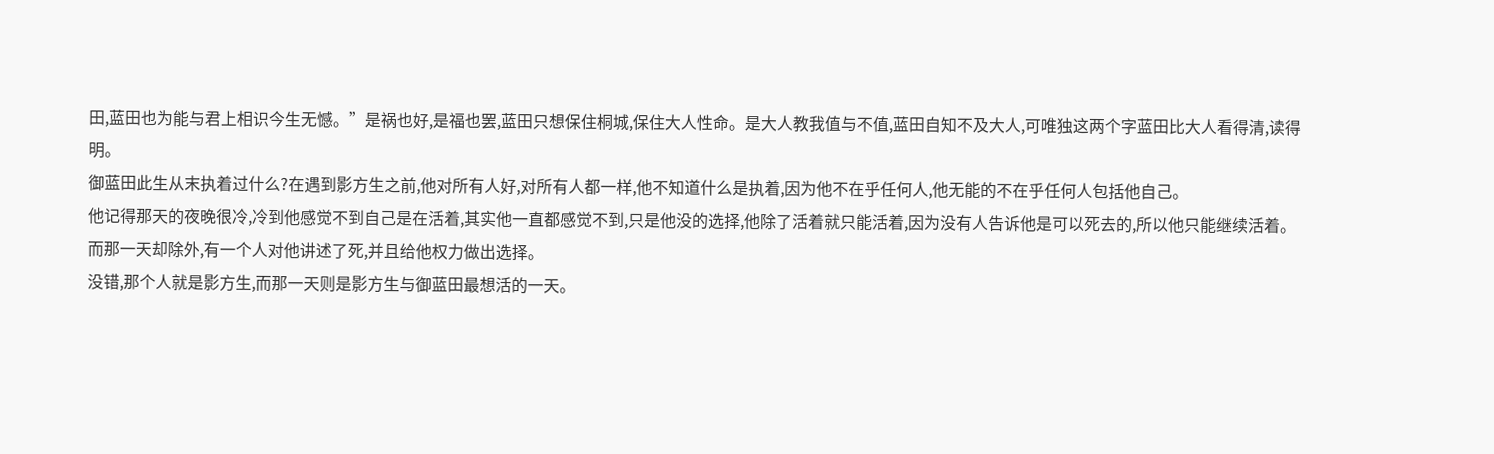田,蓝田也为能与君上相识今生无憾。”是祸也好,是福也罢,蓝田只想保住桐城,保住大人性命。是大人教我值与不值,蓝田自知不及大人,可唯独这两个字蓝田比大人看得清,读得明。
御蓝田此生从末执着过什么?在遇到影方生之前,他对所有人好,对所有人都一样,他不知道什么是执着,因为他不在乎任何人,他无能的不在乎任何人包括他自己。
他记得那天的夜晚很冷,冷到他感觉不到自己是在活着,其实他一直都感觉不到,只是他没的选择,他除了活着就只能活着,因为没有人告诉他是可以死去的,所以他只能继续活着。
而那一天却除外,有一个人对他讲述了死,并且给他权力做出选择。
没错,那个人就是影方生,而那一天则是影方生与御蓝田最想活的一天。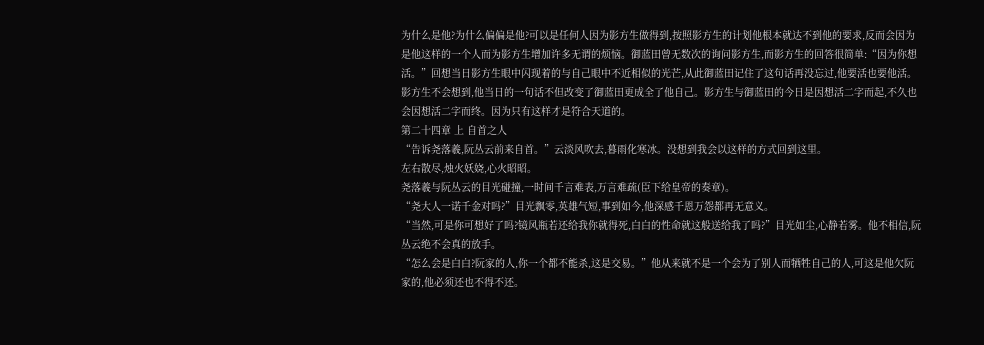为什么是他?为什么偏偏是他?可以是任何人因为影方生做得到,按照影方生的计划他根本就达不到他的要求,反而会因为是他这样的一个人而为影方生增加许多无谓的烦恼。御蓝田曾无数次的询问影方生,而影方生的回答很简单:“因为你想活。”回想当日影方生眼中闪现着的与自己眼中不近相似的光芒,从此御蓝田记住了这句话再没忘过,他要活也要他活。
影方生不会想到,他当日的一句话不但改变了御蓝田更成全了他自己。影方生与御蓝田的今日是因想活二字而起,不久也会因想活二字而终。因为只有这样才是符合天道的。
第二十四章 上 自首之人
“告诉尧落羲,阮丛云前来自首。”云淡风吹去,暮雨化寒冰。没想到我会以这样的方式回到这里。
左右散尽,烛火妖娆,心火昭昭。
尧落羲与阮丛云的目光碰撞,一时间千言难表,万言难疏(臣下给皇帝的奏章)。
“尧大人一诺千金对吗?”目光飘零,英雄气短,事到如今,他深感千恩万怨都再无意义。
“当然,可是你可想好了吗?镜风瓶若还给我你就得死,白白的性命就这般送给我了吗?”目光如尘,心静若雾。他不相信,阮丛云绝不会真的放手。
“怎么会是白白?阮家的人,你一个都不能杀,这是交易。”他从来就不是一个会为了别人而牺牲自己的人,可这是他欠阮家的,他必须还也不得不还。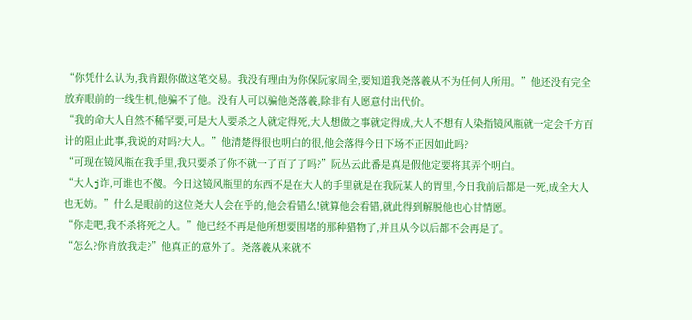“你凭什么认为,我肯跟你做这笔交易。我没有理由为你保阮家周全,要知道我尧落羲从不为任何人所用。”他还没有完全放弃眼前的一线生机,他骗不了他。没有人可以骗他尧落羲,除非有人愿意付出代价。
“我的命大人自然不稀罕要,可是大人要杀之人就定得死,大人想做之事就定得成,大人不想有人染指镜风瓶就一定会千方百计的阻止此事,我说的对吗?大人。”他清楚得很也明白的很,他会落得今日下场不正因如此吗?
“可现在镜风瓶在我手里,我只要杀了你不就一了百了了吗?”阮丛云此番是真是假他定要将其弄个明白。
“大人j诈,可谁也不傻。今日这镜风瓶里的东西不是在大人的手里就是在我阮某人的胃里,今日我前后都是一死,成全大人也无妨。”什么是眼前的这位尧大人会在乎的,他会看错么!就算他会看错,就此得到解脱他也心甘情愿。
“你走吧,我不杀将死之人。”他已经不再是他所想要围堵的那种猎物了,并且从今以后都不会再是了。
“怎么?你肯放我走?”他真正的意外了。尧落羲从来就不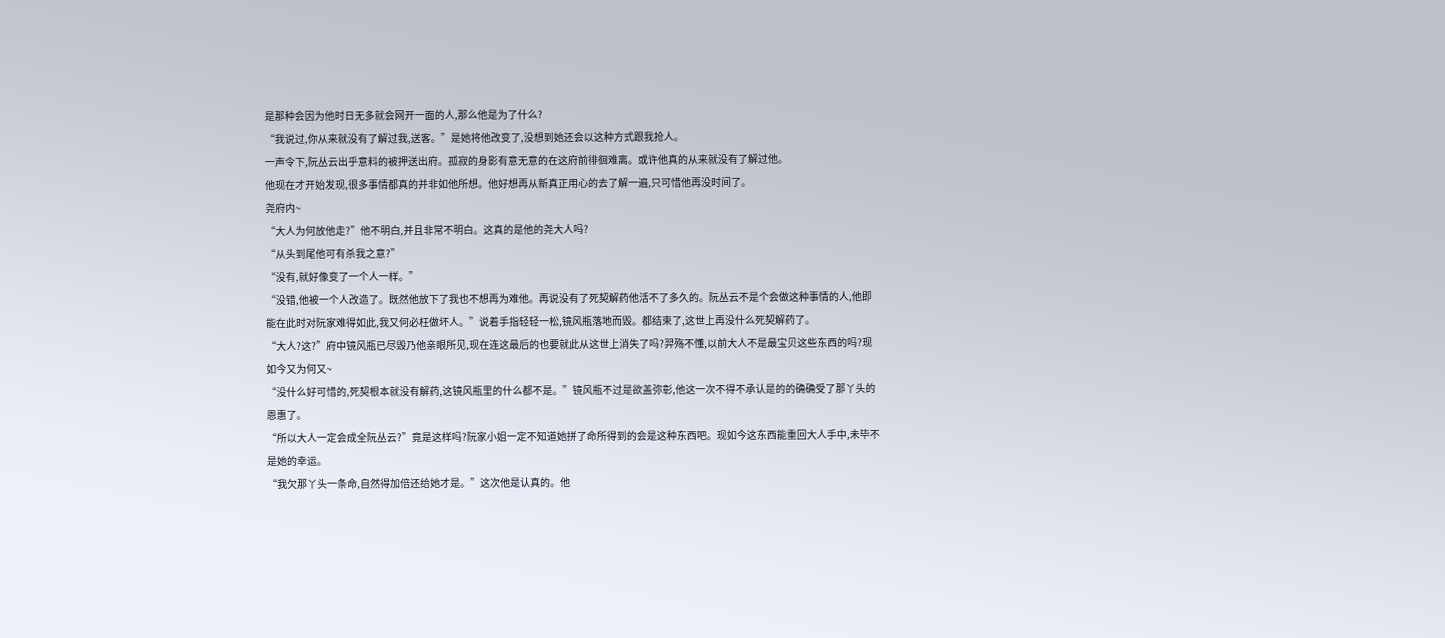是那种会因为他时日无多就会网开一面的人,那么他是为了什么?
“我说过,你从来就没有了解过我,送客。”是她将他改变了,没想到她还会以这种方式跟我抢人。
一声令下,阮丛云出乎意料的被押送出府。孤寂的身影有意无意的在这府前徘徊难离。或许他真的从来就没有了解过他。
他现在才开始发现,很多事情都真的并非如他所想。他好想再从新真正用心的去了解一遍,只可惜他再没时间了。
尧府内~
“大人为何放他走?”他不明白,并且非常不明白。这真的是他的尧大人吗?
“从头到尾他可有杀我之意?”
“没有,就好像变了一个人一样。”
“没错,他被一个人改造了。既然他放下了我也不想再为难他。再说没有了死契解药他活不了多久的。阮丛云不是个会做这种事情的人,他即能在此时对阮家难得如此,我又何必枉做坏人。”说着手指轻轻一松,镜风瓶落地而毁。都结束了,这世上再没什么死契解药了。
“大人?这?”府中镜风瓶已尽毁乃他亲眼所见,现在连这最后的也要就此从这世上消失了吗?羿殇不懂,以前大人不是最宝贝这些东西的吗?现如今又为何又~
“没什么好可惜的,死契根本就没有解药,这镜风瓶里的什么都不是。”镜风瓶不过是欲盖弥彰,他这一次不得不承认是的的确确受了那丫头的恩惠了。
“所以大人一定会成全阮丛云?”竟是这样吗?阮家小姐一定不知道她拼了命所得到的会是这种东西吧。现如今这东西能重回大人手中,未毕不是她的幸运。
“我欠那丫头一条命,自然得加倍还给她才是。”这次他是认真的。他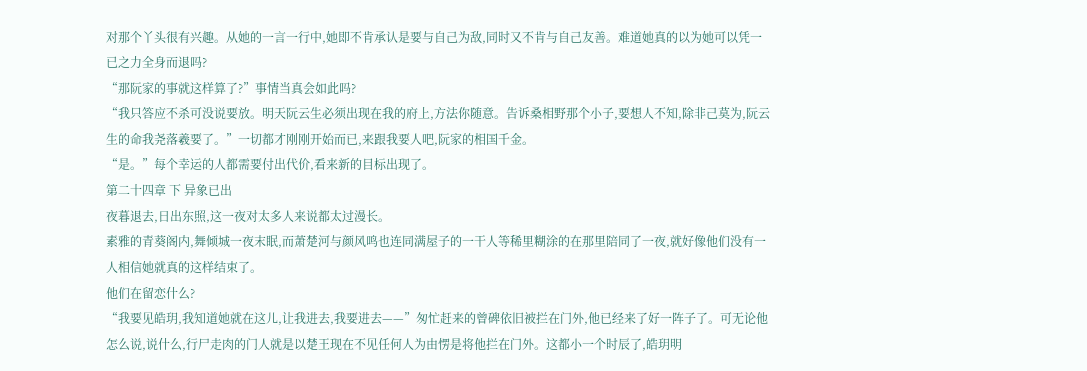对那个丫头很有兴趣。从她的一言一行中,她即不肯承认是要与自己为敌,同时又不肯与自己友善。难道她真的以为她可以凭一已之力全身而退吗?
“那阮家的事就这样算了?”事情当真会如此吗?
“我只答应不杀可没说要放。明天阮云生必须出现在我的府上,方法你随意。告诉桑相野那个小子,要想人不知,除非己莫为,阮云生的命我尧落羲要了。”一切都才刚刚开始而已,来跟我要人吧,阮家的相国千金。
“是。”每个幸运的人都需要付出代价,看来新的目标出现了。
第二十四章 下 异象已出
夜暮退去,日出东照,这一夜对太多人来说都太过漫长。
素雅的青葵阁内,舞倾城一夜末眠,而萧楚河与颜风鸣也连同满屋子的一干人等稀里糊涂的在那里陪同了一夜,就好像他们没有一人相信她就真的这样结束了。
他们在留恋什么?
“我要见皓玥,我知道她就在这儿,让我进去,我要进去——”匆忙赶来的曾碑依旧被拦在门外,他已经来了好一阵子了。可无论他怎么说,说什么,行尸走肉的门人就是以楚王现在不见任何人为由愣是将他拦在门外。这都小一个时辰了,皓玥明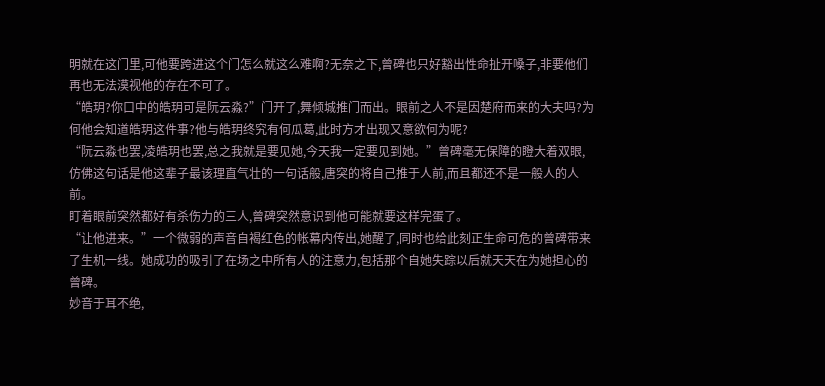明就在这门里,可他要跨进这个门怎么就这么难啊?无奈之下,曾碑也只好豁出性命扯开嗓子,非要他们再也无法漠视他的存在不可了。
“皓玥?你口中的皓玥可是阮云淼?”门开了,舞倾城推门而出。眼前之人不是因楚府而来的大夫吗?为何他会知道皓玥这件事?他与皓玥终究有何瓜葛,此时方才出现又意欲何为呢?
“阮云淼也罢,凌皓玥也罢,总之我就是要见她,今天我一定要见到她。”曾碑毫无保障的瞪大着双眼,仿佛这句话是他这辈子最该理直气壮的一句话般,唐突的将自己推于人前,而且都还不是一般人的人前。
盯着眼前突然都好有杀伤力的三人,曾碑突然意识到他可能就要这样完蛋了。
“让他进来。”一个微弱的声音自褐红色的帐幕内传出,她醒了,同时也给此刻正生命可危的曾碑带来了生机一线。她成功的吸引了在场之中所有人的注意力,包括那个自她失踪以后就天天在为她担心的曾碑。
妙音于耳不绝,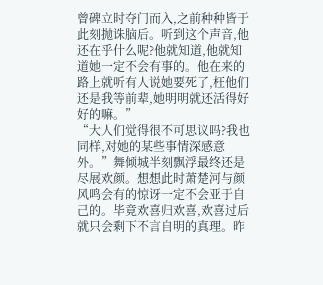曾碑立时夺门而入,之前种种皆于此刻抛诛脑后。听到这个声音,他还在乎什么呢?他就知道,他就知道她一定不会有事的。他在来的路上就听有人说她要死了,枉他们还是我等前辈,她明明就还活得好好的嘛。”
“大人们觉得很不可思议吗?我也同样,对她的某些事情深感意外。”舞倾城半刻飘浮最终还是尽展欢颜。想想此时萧楚河与颜风鸣会有的惊讶一定不会亚于自己的。毕竟欢喜归欢喜,欢喜过后就只会剩下不言自明的真理。昨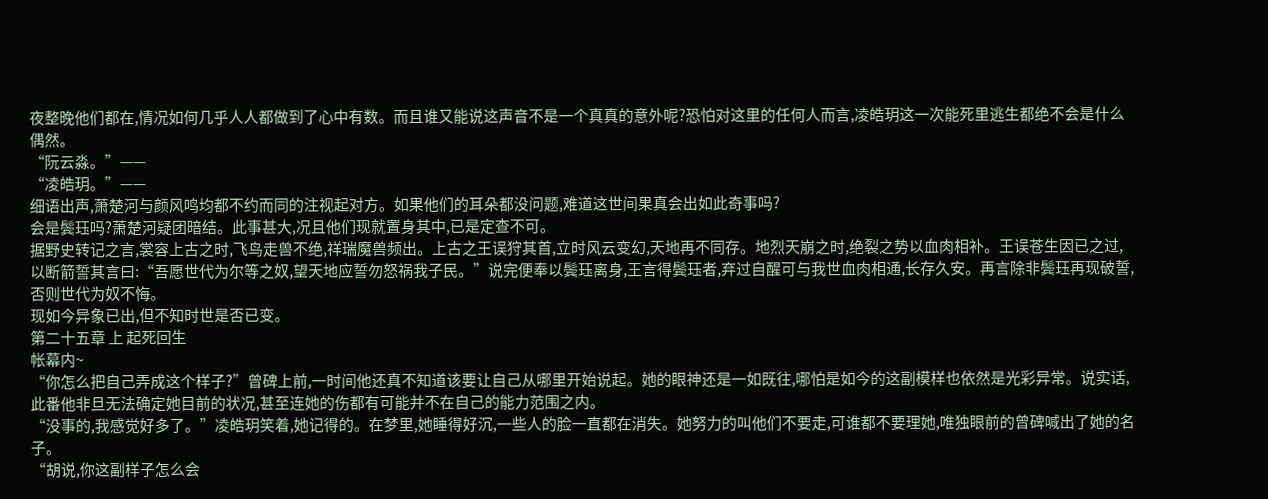夜整晚他们都在,情况如何几乎人人都做到了心中有数。而且谁又能说这声音不是一个真真的意外呢?恐怕对这里的任何人而言,凌皓玥这一次能死里逃生都绝不会是什么偶然。
“阮云淼。”——
“凌皓玥。”——
细语出声,萧楚河与颜风鸣均都不约而同的注视起对方。如果他们的耳朵都没问题,难道这世间果真会出如此奇事吗?
会是鬓珏吗?萧楚河疑团暗结。此事甚大,况且他们现就置身其中,已是定查不可。
据野史转记之言,裳容上古之时,飞鸟走兽不绝,祥瑞魔兽频出。上古之王误狩其首,立时风云变幻,天地再不同存。地烈天崩之时,绝裂之势以血肉相补。王误苍生因已之过,以断箭誓其言曰:“吾愿世代为尔等之奴,望天地应誓勿怒祸我子民。”说完便奉以鬓珏离身,王言得鬓珏者,弃过自醒可与我世血肉相通,长存久安。再言除非鬓珏再现破誓,否则世代为奴不悔。
现如今异象已出,但不知时世是否已变。
第二十五章 上 起死回生
帐幕内~
“你怎么把自己弄成这个样子?”曾碑上前,一时间他还真不知道该要让自己从哪里开始说起。她的眼神还是一如既往,哪怕是如今的这副模样也依然是光彩异常。说实话, 此番他非旦无法确定她目前的状况,甚至连她的伤都有可能并不在自己的能力范围之内。
“没事的,我感觉好多了。”凌皓玥笑着,她记得的。在梦里,她睡得好沉,一些人的脸一直都在消失。她努力的叫他们不要走,可谁都不要理她,唯独眼前的曾碑喊出了她的名子。
“胡说,你这副样子怎么会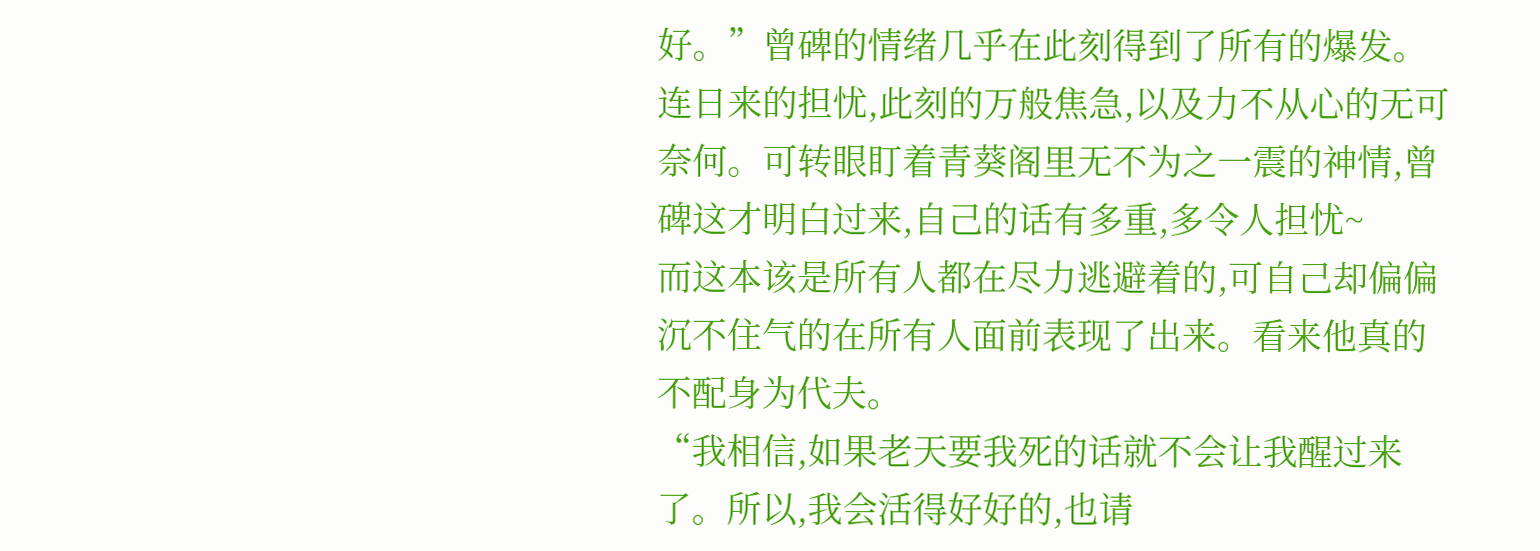好。”曾碑的情绪几乎在此刻得到了所有的爆发。连日来的担忧,此刻的万般焦急,以及力不从心的无可奈何。可转眼盯着青葵阁里无不为之一震的神情,曾碑这才明白过来,自己的话有多重,多令人担忧~
而这本该是所有人都在尽力逃避着的,可自己却偏偏沉不住气的在所有人面前表现了出来。看来他真的不配身为代夫。
“我相信,如果老天要我死的话就不会让我醒过来了。所以,我会活得好好的,也请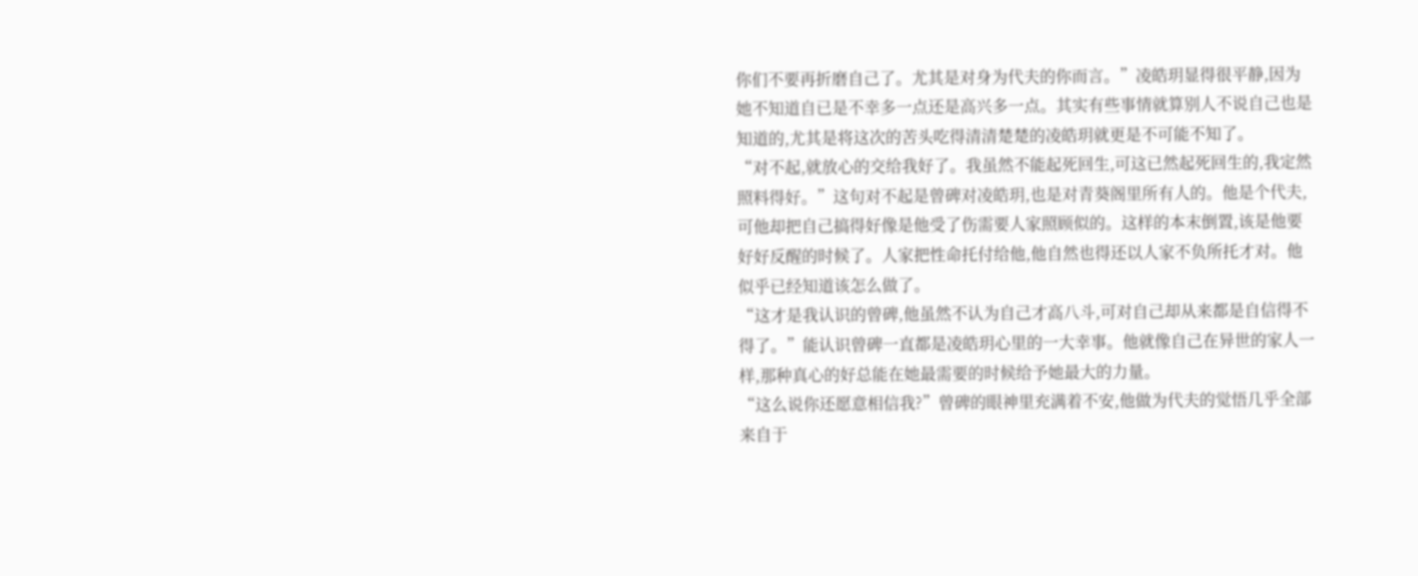你们不要再折磨自己了。尤其是对身为代夫的你而言。”凌皓玥显得很平静,因为她不知道自已是不幸多一点还是高兴多一点。其实有些事情就算别人不说自己也是知道的,尤其是将这次的苦头吃得清清楚楚的凌皓玥就更是不可能不知了。
“对不起,就放心的交给我好了。我虽然不能起死回生,可这已然起死回生的,我定然照料得好。”这句对不起是曾碑对凌皓玥,也是对青葵阁里所有人的。他是个代夫,可他却把自己搞得好像是他受了伤需要人家照顾似的。这样的本末倒置,该是他要好好反醒的时候了。人家把性命托付给他,他自然也得还以人家不负所托才对。他似乎已经知道该怎么做了。
“这才是我认识的曾碑,他虽然不认为自己才高八斗,可对自己却从来都是自信得不得了。”能认识曾碑一直都是凌皓玥心里的一大幸事。他就像自己在异世的家人一样,那种真心的好总能在她最需要的时候给予她最大的力量。
“这么说你还愿意相信我?”曾碑的眼神里充满着不安,他做为代夫的觉悟几乎全部来自于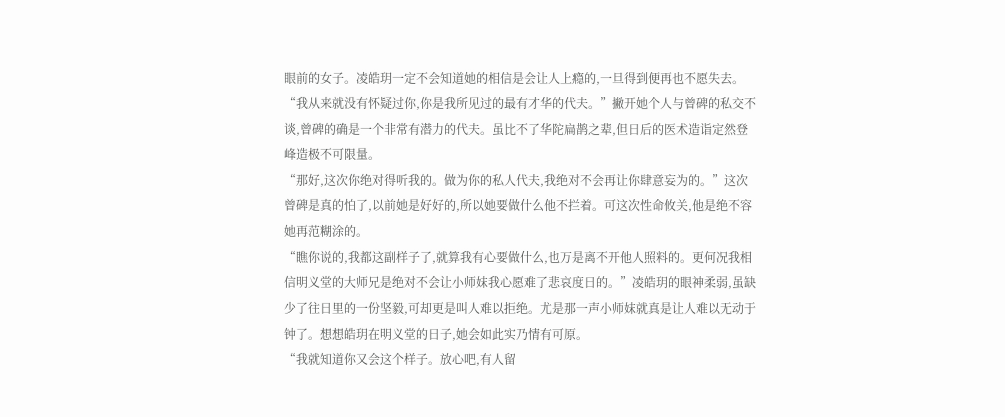眼前的女子。凌皓玥一定不会知道她的相信是会让人上瘾的,一旦得到便再也不愿失去。
“我从来就没有怀疑过你,你是我所见过的最有才华的代夫。”撇开她个人与曾碑的私交不谈,曾碑的确是一个非常有潜力的代夫。虽比不了华陀扁鹊之辈,但日后的医术造诣定然登峰造极不可限量。
“那好,这次你绝对得听我的。做为你的私人代夫,我绝对不会再让你肆意妄为的。”这次曾碑是真的怕了,以前她是好好的,所以她要做什么他不拦着。可这次性命攸关,他是绝不容她再范糊涂的。
“瞧你说的,我都这副样子了,就算我有心要做什么,也万是离不开他人照料的。更何况我相信明义堂的大师兄是绝对不会让小师妺我心愿难了悲哀度日的。”凌皓玥的眼神柔弱,虽缺少了往日里的一份坚毅,可却更是叫人难以拒绝。尤是那一声小师妺就真是让人难以无动于钟了。想想皓玥在明义堂的日子,她会如此实乃情有可原。
“我就知道你又会这个样子。放心吧,有人留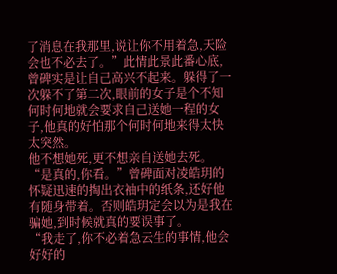了消息在我那里,说让你不用着急,天险会也不必去了。”此情此景此番心底,曾碑实是让自己高兴不起来。躲得了一次躲不了第二次,眼前的女子是个不知何时何地就会要求自己送她一程的女子,他真的好怕那个何时何地来得太快太突然。
他不想她死,更不想亲自送她去死。
“是真的,你看。”曾碑面对凌皓玥的怀疑迅速的掏出衣袖中的纸条,还好他有随身带着。否则皓玥定会以为是我在骗她,到时候就真的要误事了。
“我走了,你不必着急云生的事情,他会好好的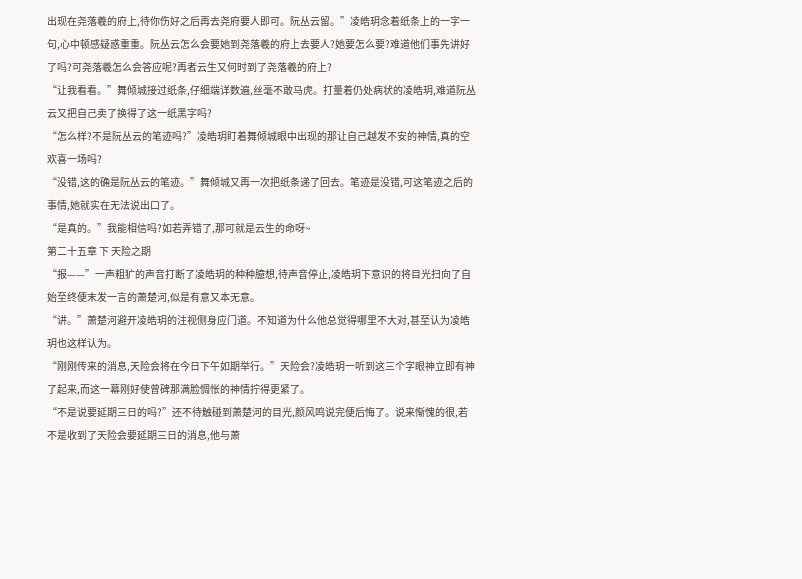出现在尧落羲的府上,待你伤好之后再去尧府要人即可。阮丛云留。”凌皓玥念着纸条上的一字一句,心中顿感疑惑重重。阮丛云怎么会要她到尧落羲的府上去要人?她要怎么要?难道他们事先讲好了吗?可尧落羲怎么会答应呢?再者云生又何时到了尧落羲的府上?
“让我看看。”舞倾城接过纸条,仔细端详数遍,丝毫不敢马虎。打量着仍处病状的凌皓玥,难道阮丛云又把自己卖了换得了这一纸黑字吗?
“怎么样?不是阮丛云的笔迹吗?”凌皓玥盯着舞倾城眼中出现的那让自己越发不安的神情,真的空欢喜一场吗?
“没错,这的确是阮丛云的笔迹。”舞倾城又再一次把纸条递了回去。笔迹是没错,可这笔迹之后的事情,她就实在无法说出口了。
“是真的。”我能相信吗?如若弄错了,那可就是云生的命呀~
第二十五章 下 天险之期
“报——”一声粗犷的声音打断了凌皓玥的种种臆想,待声音停止,凌皓玥下意识的将目光扫向了自始至终便末发一言的萧楚河,似是有意又本无意。
“讲。”萧楚河避开凌皓玥的注视侧身应门道。不知道为什么他总觉得哪里不大对,甚至认为凌皓玥也这样认为。
“刚刚传来的消息,天险会将在今日下午如期举行。”天险会?凌皓玥一听到这三个字眼神立即有神了起来,而这一幕刚好使曾碑那满脸惆怅的神情拧得更紧了。
“不是说要延期三日的吗?”还不待触碰到萧楚河的目光,颜风鸣说完便后悔了。说来惭愧的很,若不是收到了天险会要延期三日的消息,他与萧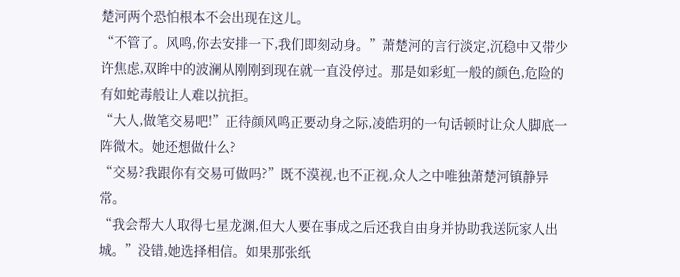楚河两个恐怕根本不会出现在这儿。
“不管了。风鸣,你去安排一下,我们即刻动身。”萧楚河的言行淡定,沉稳中又带少许焦虑,双眸中的波澜从刚刚到现在就一直没停过。那是如彩虹一般的颜色,危险的有如蛇毒般让人难以抗拒。
“大人,做笔交易吧!”正待颜风鸣正要动身之际,凌皓玥的一句话顿时让众人脚底一阵微木。她还想做什么?
“交易?我跟你有交易可做吗?”既不漠视,也不正视,众人之中唯独萧楚河镇静异常。
“我会帮大人取得七星龙渊,但大人要在事成之后还我自由身并协助我送阮家人出城。”没错,她选择相信。如果那张纸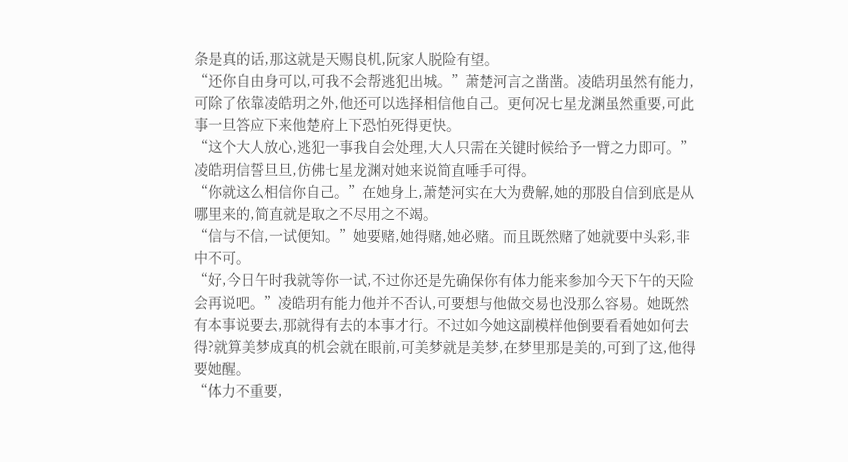条是真的话,那这就是天赐良机,阮家人脱险有望。
“还你自由身可以,可我不会帮逃犯出城。”萧楚河言之凿凿。凌皓玥虽然有能力,可除了依靠凌皓玥之外,他还可以选择相信他自己。更何况七星龙渊虽然重要,可此事一旦答应下来他楚府上下恐怕死得更快。
“这个大人放心,逃犯一事我自会处理,大人只需在关键时候给予一臂之力即可。”凌皓玥信誓旦旦,仿佛七星龙渊对她来说简直唾手可得。
“你就这么相信你自己。”在她身上,萧楚河实在大为费解,她的那股自信到底是从哪里来的,简直就是取之不尽用之不竭。
“信与不信,一试便知。”她要赌,她得赌,她必赌。而且既然赌了她就要中头彩,非中不可。
“好,今日午时我就等你一试,不过你还是先确保你有体力能来参加今天下午的天险会再说吧。”凌皓玥有能力他并不否认,可要想与他做交易也没那么容易。她既然有本事说要去,那就得有去的本事才行。不过如今她这副模样他倒要看看她如何去得?就算美梦成真的机会就在眼前,可美梦就是美梦,在梦里那是美的,可到了这,他得要她醒。
“体力不重要,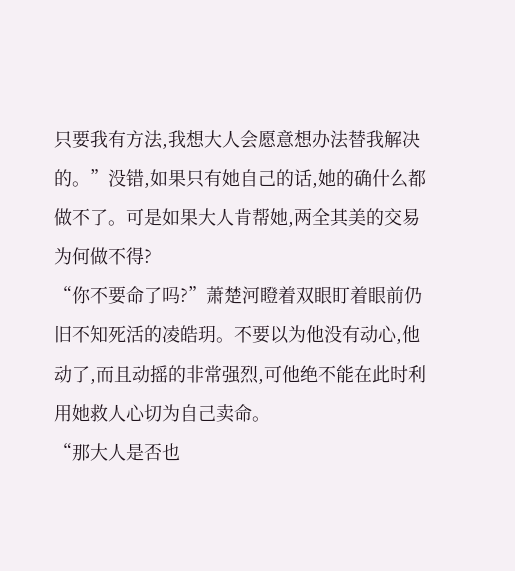只要我有方法,我想大人会愿意想办法替我解决的。”没错,如果只有她自己的话,她的确什么都做不了。可是如果大人肯帮她,两全其美的交易为何做不得?
“你不要命了吗?”萧楚河瞪着双眼盯着眼前仍旧不知死活的凌皓玥。不要以为他没有动心,他动了,而且动摇的非常强烈,可他绝不能在此时利用她救人心切为自己卖命。
“那大人是否也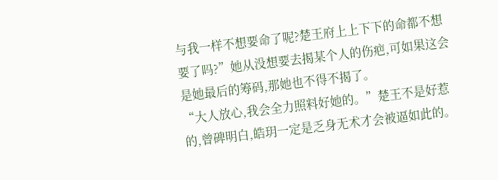与我一样不想要命了呢?楚王府上上下下的命都不想要了吗?”她从没想要去揭某个人的伤疤,可如果这会是她最后的筹码,那她也不得不揭了。
“大人放心,我会全力照料好她的。”楚王不是好惹的,曾碑明白,皓玥一定是乏身无术才会被逼如此的。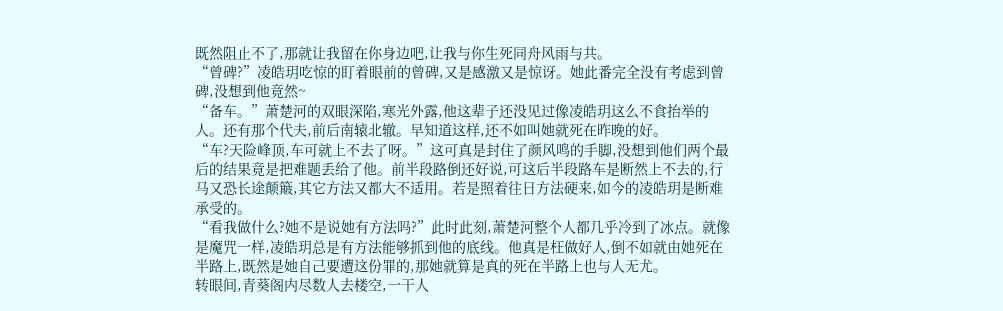既然阻止不了,那就让我留在你身边吧,让我与你生死同舟风雨与共。
“曾碑?”凌皓玥吃惊的盯着眼前的曾碑,又是感激又是惊讶。她此番完全没有考虑到曾碑,没想到他竟然~
“备车。”萧楚河的双眼深陷,寒光外露,他这辈子还没见过像凌皓玥这么不食抬举的人。还有那个代夫,前后南辕北辙。早知道这样,还不如叫她就死在昨晚的好。
“车?天险峰顶,车可就上不去了呀。”这可真是封住了颜风鸣的手脚,没想到他们两个最后的结果竟是把难题丢给了他。前半段路倒还好说,可这后半段路车是断然上不去的,行马又恐长途颠簸,其它方法又都大不适用。若是照着往日方法硬来,如今的凌皓玥是断难承受的。
“看我做什么?她不是说她有方法吗?”此时此刻,萧楚河整个人都几乎冷到了冰点。就像是魔咒一样,凌皓玥总是有方法能够抓到他的底线。他真是枉做好人,倒不如就由她死在半路上,既然是她自己要遭这份罪的,那她就算是真的死在半路上也与人无尤。
转眼间,青葵阁内尽数人去楼空,一干人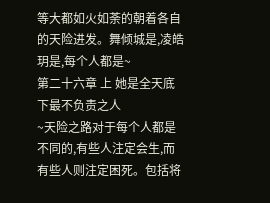等大都如火如荼的朝着各自的天险进发。舞倾城是,凌皓玥是,每个人都是~
第二十六章 上 她是全天底下最不负责之人
~天险之路对于每个人都是不同的,有些人注定会生,而有些人则注定困死。包括将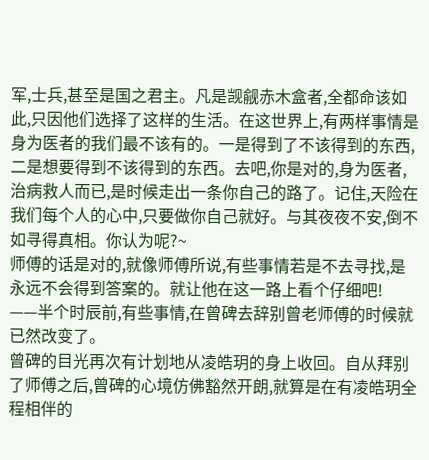军,士兵,甚至是国之君主。凡是觊觎赤木盒者,全都命该如此,只因他们选择了这样的生活。在这世界上,有两样事情是身为医者的我们最不该有的。一是得到了不该得到的东西,二是想要得到不该得到的东西。去吧,你是对的,身为医者,治病救人而已,是时候走出一条你自己的路了。记住,天险在我们每个人的心中,只要做你自己就好。与其夜夜不安,倒不如寻得真相。你认为呢?~
师傅的话是对的,就像师傅所说,有些事情若是不去寻找,是永远不会得到答案的。就让他在这一路上看个仔细吧!
——半个时辰前,有些事情,在曾碑去辞别曾老师傅的时候就已然改变了。
曾碑的目光再次有计划地从凌皓玥的身上收回。自从拜别了师傅之后,曾碑的心境仿佛豁然开朗,就算是在有凌皓玥全程相伴的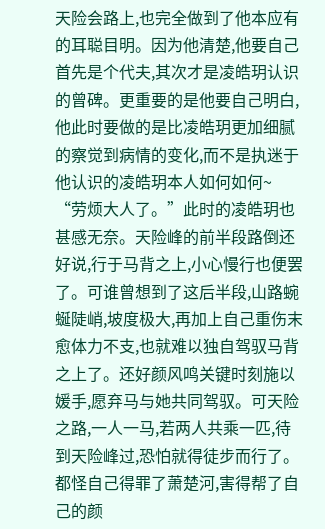天险会路上,也完全做到了他本应有的耳聪目明。因为他清楚,他要自己首先是个代夫,其次才是凌皓玥认识的曾碑。更重要的是他要自己明白,他此时要做的是比凌皓玥更加细腻的察觉到病情的变化,而不是执迷于他认识的凌皓玥本人如何如何~
“劳烦大人了。”此时的凌皓玥也甚感无奈。天险峰的前半段路倒还好说,行于马背之上,小心慢行也便罢了。可谁曾想到了这后半段,山路蜿蜒陡峭,坡度极大,再加上自己重伤末愈体力不支,也就难以独自驾驭马背之上了。还好颜风鸣关键时刻施以媛手,愿弃马与她共同驾驭。可天险之路,一人一马,若两人共乘一匹,待到天险峰过,恐怕就得徒步而行了。都怪自己得罪了萧楚河,害得帮了自己的颜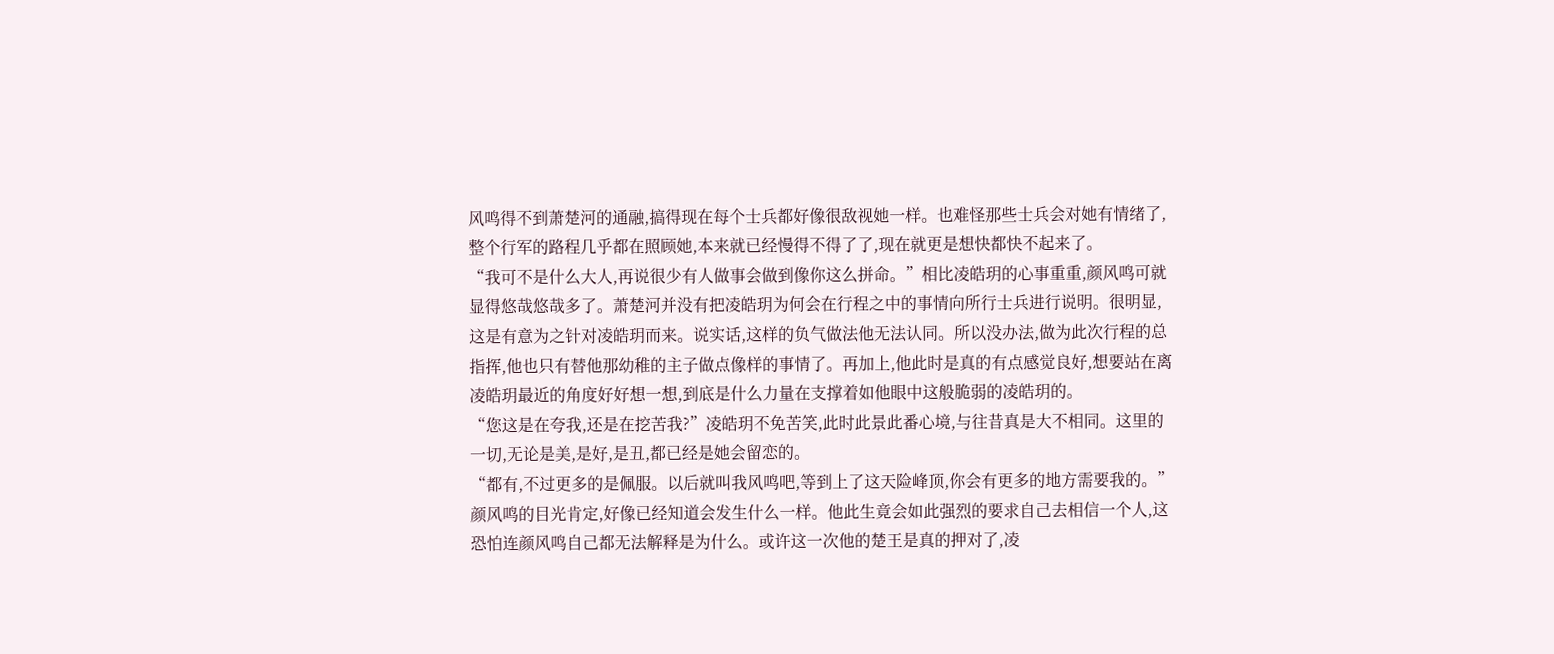风鸣得不到萧楚河的通融,搞得现在每个士兵都好像很敌视她一样。也难怪那些士兵会对她有情绪了,整个行军的路程几乎都在照顾她,本来就已经慢得不得了了,现在就更是想快都快不起来了。
“我可不是什么大人,再说很少有人做事会做到像你这么拼命。”相比凌皓玥的心事重重,颜风鸣可就显得悠哉悠哉多了。萧楚河并没有把凌皓玥为何会在行程之中的事情向所行士兵进行说明。很明显,这是有意为之针对凌皓玥而来。说实话,这样的负气做法他无法认同。所以没办法,做为此次行程的总指挥,他也只有替他那幼稚的主子做点像样的事情了。再加上,他此时是真的有点感觉良好,想要站在离凌皓玥最近的角度好好想一想,到底是什么力量在支撑着如他眼中这般脆弱的凌皓玥的。
“您这是在夸我,还是在挖苦我?”凌皓玥不免苦笑,此时此景此番心境,与往昔真是大不相同。这里的一切,无论是美,是好,是丑,都已经是她会留恋的。
“都有,不过更多的是佩服。以后就叫我风鸣吧,等到上了这天险峰顶,你会有更多的地方需要我的。”颜风鸣的目光肯定,好像已经知道会发生什么一样。他此生竟会如此强烈的要求自己去相信一个人,这恐怕连颜风鸣自己都无法解释是为什么。或许这一次他的楚王是真的押对了,凌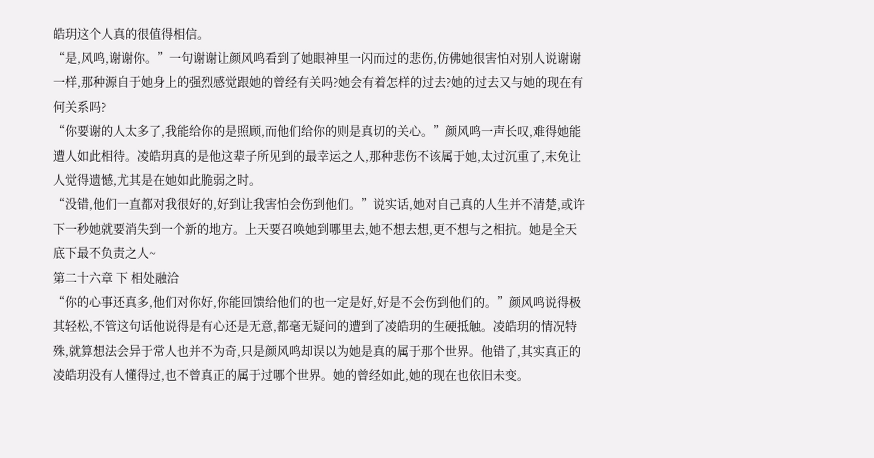皓玥这个人真的很值得相信。
“是,风鸣,谢谢你。”一句谢谢让颜风鸣看到了她眼神里一闪而过的悲伤,仿佛她很害怕对别人说谢谢一样,那种源自于她身上的强烈感觉跟她的曾经有关吗?她会有着怎样的过去?她的过去又与她的现在有何关系吗?
“你要谢的人太多了,我能给你的是照顾,而他们给你的则是真切的关心。”颜风鸣一声长叹,难得她能遭人如此相待。凌皓玥真的是他这辈子所见到的最幸运之人,那种悲伤不该属于她,太过沉重了,末免让人觉得遗憾,尤其是在她如此脆弱之时。
“没错,他们一直都对我很好的,好到让我害怕会伤到他们。”说实话,她对自己真的人生并不清楚,或许下一秒她就要消失到一个新的地方。上天要召唤她到哪里去,她不想去想,更不想与之相抗。她是全天底下最不负责之人~
第二十六章 下 相处融洽
“你的心事还真多,他们对你好,你能回馈给他们的也一定是好,好是不会伤到他们的。”颜风鸣说得极其轻松,不管这句话他说得是有心还是无意,都毫无疑问的遭到了凌皓玥的生硬抵触。凌皓玥的情况特殊,就算想法会异于常人也并不为奇,只是颜风鸣却误以为她是真的属于那个世界。他错了,其实真正的凌皓玥没有人懂得过,也不曾真正的属于过哪个世界。她的曾经如此,她的现在也依旧未变。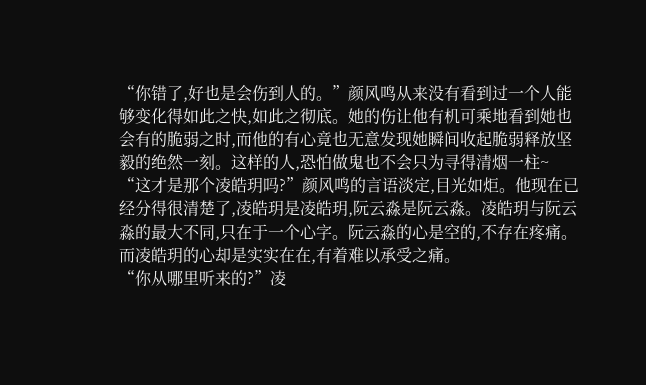“你错了,好也是会伤到人的。”颜风鸣从来没有看到过一个人能够变化得如此之快,如此之彻底。她的伤让他有机可乘地看到她也会有的脆弱之时,而他的有心竟也无意发现她瞬间收起脆弱释放坚毅的绝然一刻。这样的人,恐怕做鬼也不会只为寻得清烟一柱~
“这才是那个凌皓玥吗?”颜风鸣的言语淡定,目光如炬。他现在已经分得很清楚了,凌皓玥是凌皓玥,阮云淼是阮云淼。凌皓玥与阮云淼的最大不同,只在于一个心字。阮云淼的心是空的,不存在疼痛。而凌皓玥的心却是实实在在,有着难以承受之痛。
“你从哪里听来的?”凌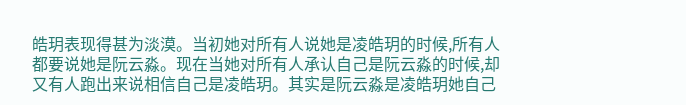皓玥表现得甚为淡漠。当初她对所有人说她是凌皓玥的时候,所有人都要说她是阮云淼。现在当她对所有人承认自己是阮云淼的时候,却又有人跑出来说相信自己是凌皓玥。其实是阮云淼是凌皓玥她自己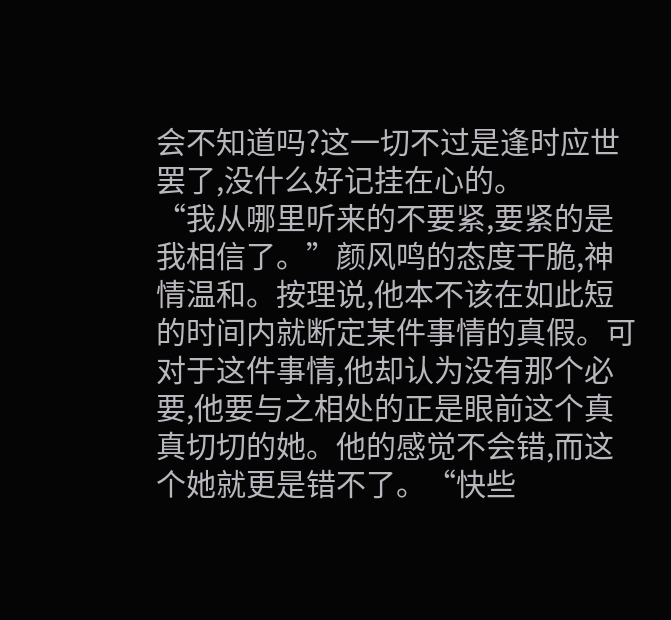会不知道吗?这一切不过是逢时应世罢了,没什么好记挂在心的。
“我从哪里听来的不要紧,要紧的是我相信了。”颜风鸣的态度干脆,神情温和。按理说,他本不该在如此短的时间内就断定某件事情的真假。可对于这件事情,他却认为没有那个必要,他要与之相处的正是眼前这个真真切切的她。他的感觉不会错,而这个她就更是错不了。“快些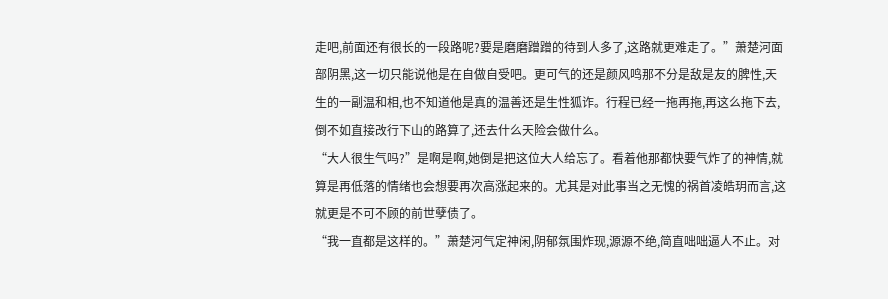走吧,前面还有很长的一段路呢?要是磨磨蹭蹭的待到人多了,这路就更难走了。”萧楚河面部阴黑,这一切只能说他是在自做自受吧。更可气的还是颜风鸣那不分是敌是友的脾性,天生的一副温和相,也不知道他是真的温善还是生性狐诈。行程已经一拖再拖,再这么拖下去,倒不如直接改行下山的路算了,还去什么天险会做什么。
“大人很生气吗?”是啊是啊,她倒是把这位大人给忘了。看着他那都快要气炸了的神情,就算是再低落的情绪也会想要再次高涨起来的。尤其是对此事当之无愧的祸首凌皓玥而言,这就更是不可不顾的前世孽债了。
“我一直都是这样的。”萧楚河气定神闲,阴郁氛围炸现,源源不绝,简直咄咄逼人不止。对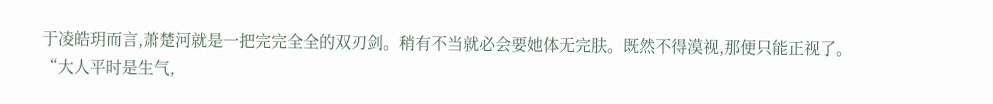于凌皓玥而言,萧楚河就是一把完完全全的双刃剑。稍有不当就必会要她体无完肤。既然不得漠视,那便只能正视了。
“大人平时是生气,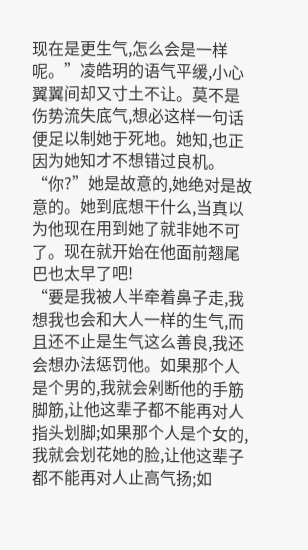现在是更生气,怎么会是一样呢。”凌皓玥的语气平缓,小心翼翼间却又寸土不让。莫不是伤势流失底气,想必这样一句话便足以制她于死地。她知,也正因为她知才不想错过良机。
“你?”她是故意的,她绝对是故意的。她到底想干什么,当真以为他现在用到她了就非她不可了。现在就开始在他面前翘尾巴也太早了吧!
“要是我被人半牵着鼻子走,我想我也会和大人一样的生气,而且还不止是生气这么善良,我还会想办法惩罚他。如果那个人是个男的,我就会剁断他的手筋脚筋,让他这辈子都不能再对人指头划脚;如果那个人是个女的,我就会划花她的脸,让他这辈子都不能再对人止高气扬;如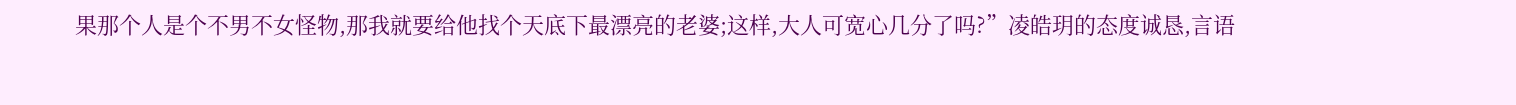果那个人是个不男不女怪物,那我就要给他找个天底下最漂亮的老婆;这样,大人可宽心几分了吗?”凌皓玥的态度诚恳,言语